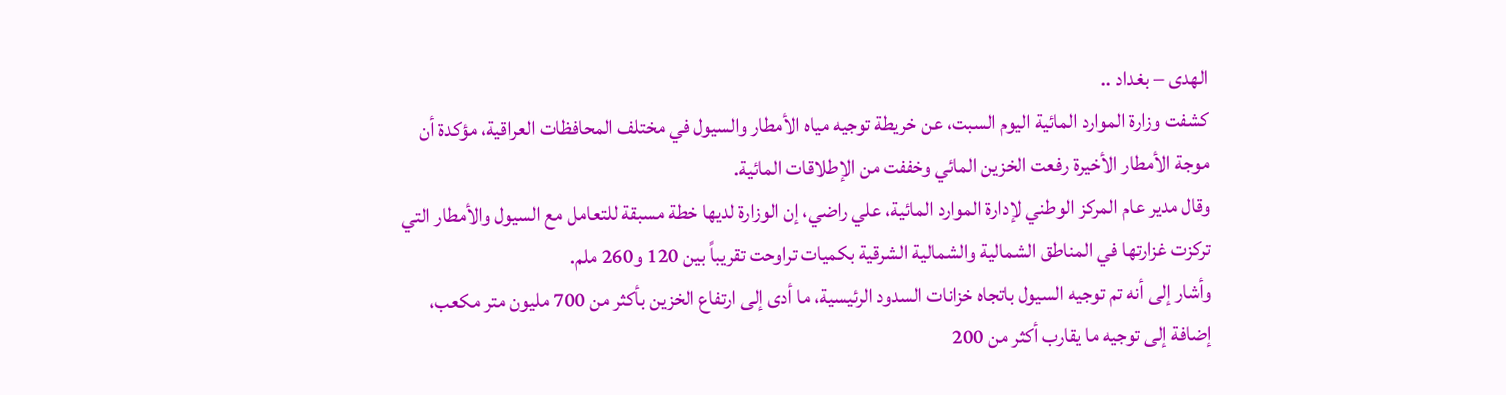الهدى – بغداد ..
كشفت وزارة الموارد المائية اليوم السبت، عن خريطة توجيه مياه الأمطار والسيول في مختلف المحافظات العراقية، مؤكدة أن موجة الأمطار الأخيرة رفعت الخزين المائي وخففت من الإطلاقات المائية.
وقال مدير عام المركز الوطني لإدارة الموارد المائية، علي راضي، إن الوزارة لديها خطة مسبقة للتعامل مع السيول والأمطار التي تركزت غزارتها في المناطق الشمالية والشمالية الشرقية بكميات تراوحت تقريباً بين 120 و260 ملم.
وأشار إلى أنه تم توجيه السيول باتجاه خزانات السدود الرئيسية، ما أدى إلى ارتفاع الخزين بأكثر من 700 مليون متر مكعب، إضافة إلى توجيه ما يقارب أكثر من 200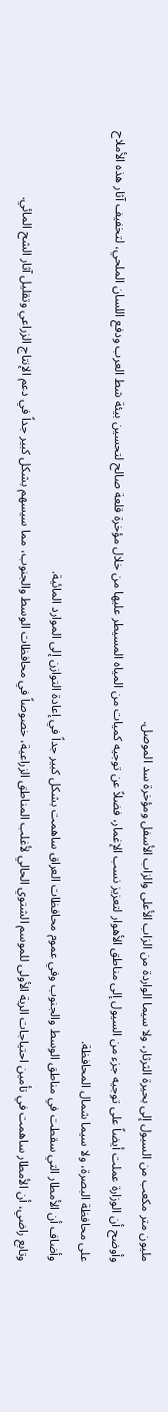مليون متر مكعب من السيول إلى بحيرة الثرثار، ولا سيما الواردة من الزاب الأعلى والزاب الأسفل ومؤخرة سد الموصل.
وأوضح أن الوزارة عملت أيضاً على توجيه جزء من السيول إلى مناطق الأهوار لتعزيز نسب الإغمار، فضلاً عن توجيه كميات من المياه المسيطر عليها من خلال مؤخرة قلعة صالح لتحسين بيئة شط العرب ودفع اللسان الملحي، لتخفيف آثار هذه الأملاح على محافظة البصرة، ولا سيما شمال المحافظة.
وأضاف أن الأمطار التي سقطت في مناطق الوسط والجنوب وفي عموم محافظات العراق ساهمت بشكل كبير جداً في إعادة التوازن إلى الموارد المائية.
وتابع راضي، أن الأمطار ساهمت في تأمين احتياجات الرية الأولى للموسم الشتوي الحالي لأغلب المناطق الزراعية، خصوصاً في محافظات الوسط والجنوب، مما سيسهم بشكل كبير جداً في دعم الإنتاج الزراعي وتقليل آثار الشح المائي.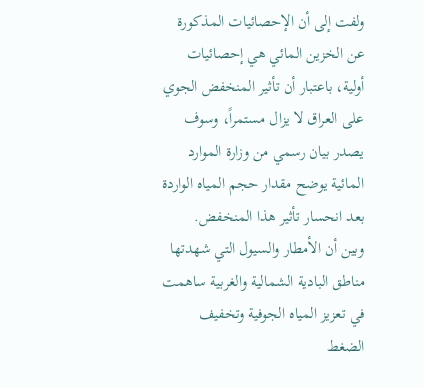ولفت إلى أن الإحصائيات المذكورة عن الخزين المائي هي إحصائيات أولية، باعتبار أن تأثير المنخفض الجوي على العراق لا يزال مستمراً، وسوف يصدر بيان رسمي من وزارة الموارد المائية يوضح مقدار حجم المياه الواردة بعد انحسار تأثير هذا المنخفض.
وبين أن الأمطار والسيول التي شهدتها مناطق البادية الشمالية والغربية ساهمت في تعزيز المياه الجوفية وتخفيف الضغط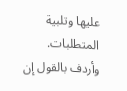عليها وتلبية المتطلبات.
وأردف بالقول إن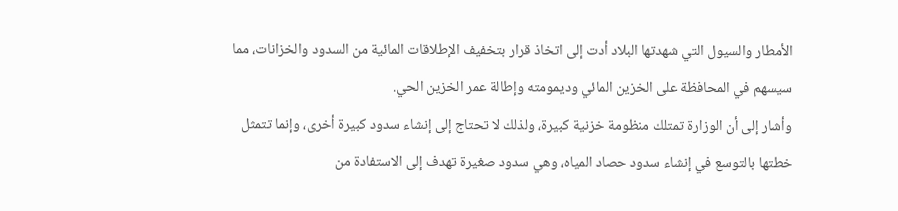الأمطار والسيول التي شهدتها البلاد أدت إلى اتخاذ قرار بتخفيف الإطلاقات المائية من السدود والخزانات، مما سيسهم في المحافظة على الخزين المائي وديمومته وإطالة عمر الخزين الحي.
وأشار إلى أن الوزارة تمتلك منظومة خزنية كبيرة، ولذلك لا تحتاج إلى إنشاء سدود كبيرة أخرى، وإنما تتمثل خطتها بالتوسع في إنشاء سدود حصاد المياه، وهي سدود صغيرة تهدف إلى الاستفادة من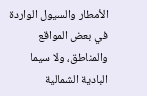الأمطار والسيول الواردة في بعض المواقع والمناطق، ولا سيما البادية الشمالية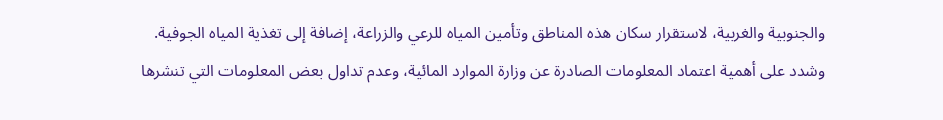والجنوبية والغربية، لاستقرار سكان هذه المناطق وتأمين المياه للرعي والزراعة، إضافة إلى تغذية المياه الجوفية.
وشدد على أهمية اعتماد المعلومات الصادرة عن وزارة الموارد المائية، وعدم تداول بعض المعلومات التي تنشرها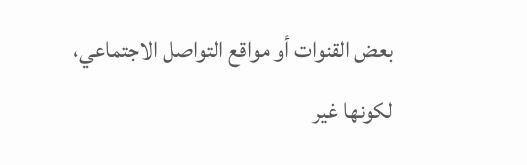بعض القنوات أو مواقع التواصل الاجتماعي، لكونها غير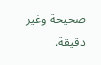صحيحة وغير دقيقة.